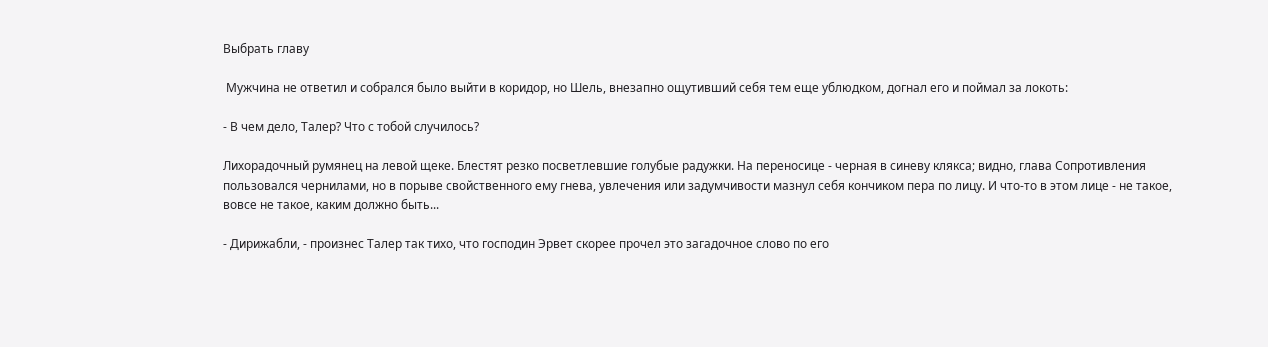Выбрать главу

 Мужчина не ответил и собрался было выйти в коридор, но Шель, внезапно ощутивший себя тем еще ублюдком, догнал его и поймал за локоть:

- В чем дело, Талер? Что с тобой случилось?

Лихорадочный румянец на левой щеке. Блестят резко посветлевшие голубые радужки. На переносице - черная в синеву клякса; видно, глава Сопротивления пользовался чернилами, но в порыве свойственного ему гнева, увлечения или задумчивости мазнул себя кончиком пера по лицу. И что-то в этом лице - не такое, вовсе не такое, каким должно быть...

- Дирижабли, - произнес Талер так тихо, что господин Эрвет скорее прочел это загадочное слово по его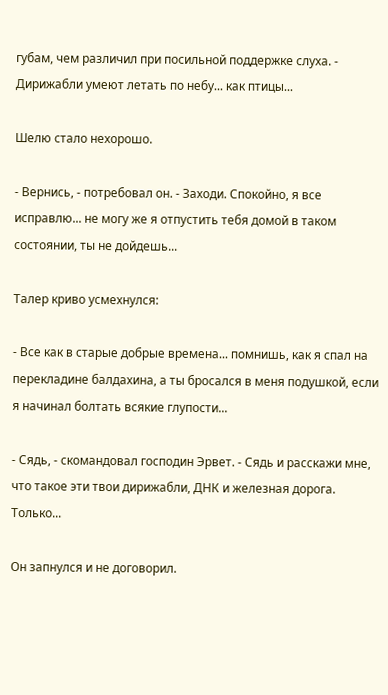губам, чем различил при посильной поддержке слуха. - Дирижабли умеют летать по небу... как птицы...

Шелю стало нехорошо.

- Вернись, - потребовал он. - Заходи. Спокойно, я все исправлю... не могу же я отпустить тебя домой в таком состоянии, ты не дойдешь...

Талер криво усмехнулся:

- Все как в старые добрые времена... помнишь, как я спал на перекладине балдахина, а ты бросался в меня подушкой, если я начинал болтать всякие глупости...

- Сядь, - скомандовал господин Эрвет. - Сядь и расскажи мне, что такое эти твои дирижабли, ДНК и железная дорога. Только...

Он запнулся и не договорил.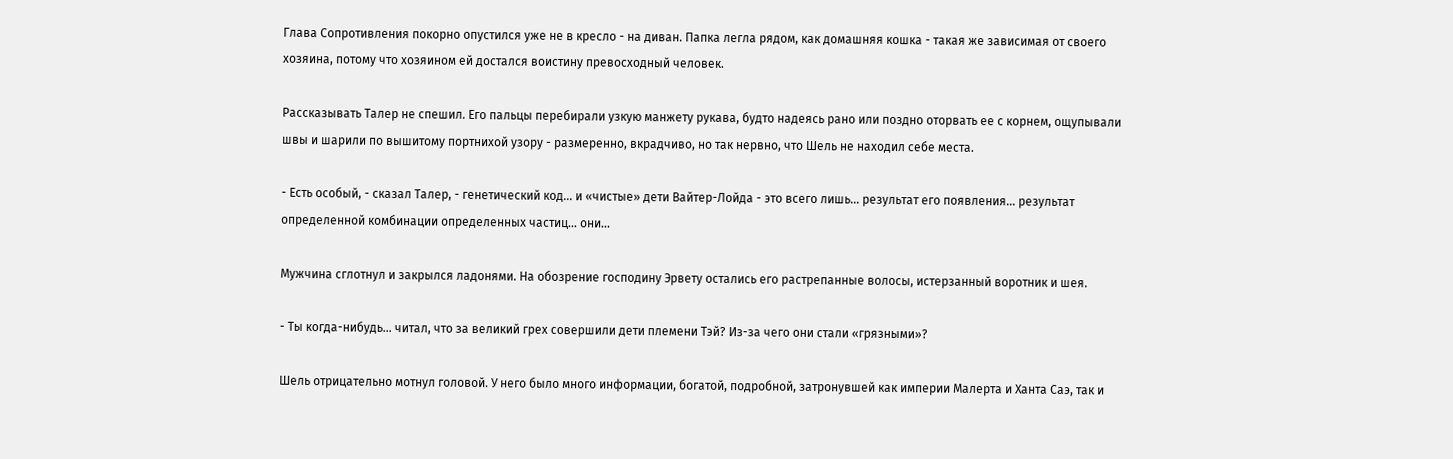Глава Сопротивления покорно опустился уже не в кресло - на диван. Папка легла рядом, как домашняя кошка - такая же зависимая от своего хозяина, потому что хозяином ей достался воистину превосходный человек.

Рассказывать Талер не спешил. Его пальцы перебирали узкую манжету рукава, будто надеясь рано или поздно оторвать ее с корнем, ощупывали швы и шарили по вышитому портнихой узору - размеренно, вкрадчиво, но так нервно, что Шель не находил себе места.

- Есть особый, - сказал Талер, - генетический код... и «чистые» дети Вайтер-Лойда - это всего лишь... результат его появления... результат определенной комбинации определенных частиц... они...

Мужчина сглотнул и закрылся ладонями. На обозрение господину Эрвету остались его растрепанные волосы, истерзанный воротник и шея.

- Ты когда-нибудь... читал, что за великий грех совершили дети племени Тэй? Из-за чего они стали «грязными»?

Шель отрицательно мотнул головой. У него было много информации, богатой, подробной, затронувшей как империи Малерта и Ханта Саэ, так и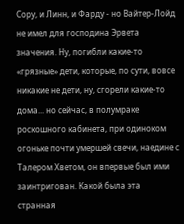Сору, и Линн, и Фарду - но Вайтер-Лойд не имел для господина Эрвета значения. Ну, погибли какие-то «грязные» дети, которые, по сути, вовсе никакие не дети, ну, сгорели какие-то дома... но сейчас, в полумраке роскошного кабинета, при одиноком огоньке почти умершей свечи, наедине с Талером Хветом, он впервые был ими заинтригован. Какой была эта странная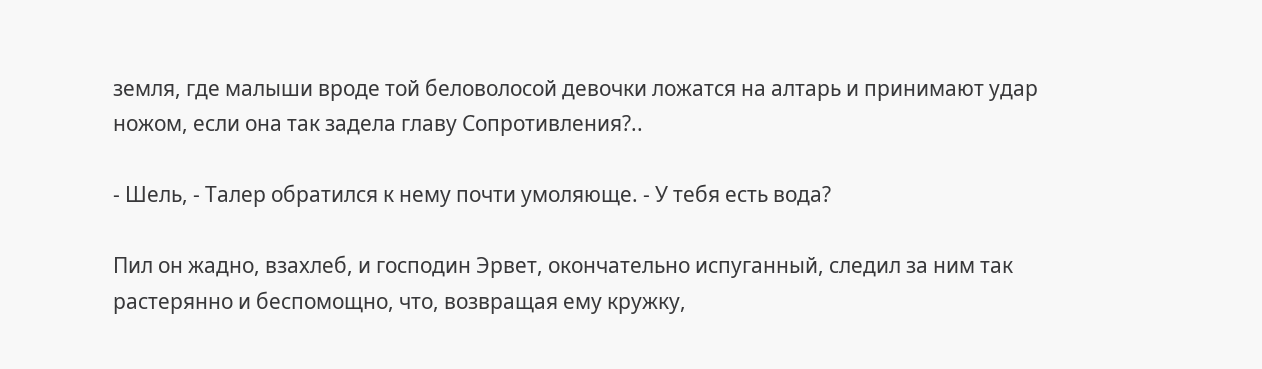земля, где малыши вроде той беловолосой девочки ложатся на алтарь и принимают удар ножом, если она так задела главу Сопротивления?..

- Шель, - Талер обратился к нему почти умоляюще. - У тебя есть вода?

Пил он жадно, взахлеб, и господин Эрвет, окончательно испуганный, следил за ним так растерянно и беспомощно, что, возвращая ему кружку,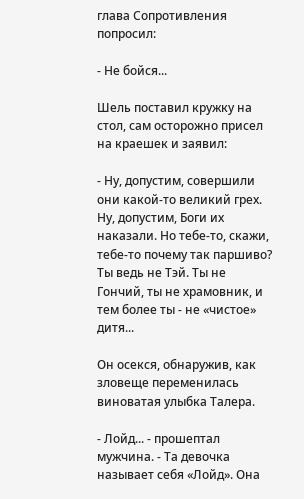глава Сопротивления попросил:

- Не бойся...

Шель поставил кружку на стол, сам осторожно присел на краешек и заявил:

- Ну, допустим, совершили они какой-то великий грех. Ну, допустим, Боги их наказали. Но тебе-то, скажи, тебе-то почему так паршиво? Ты ведь не Тэй. Ты не Гончий, ты не храмовник, и тем более ты - не «чистое» дитя...

Он осекся, обнаружив, как зловеще переменилась виноватая улыбка Талера.

- Лойд... - прошептал мужчина. - Та девочка называет себя «Лойд». Она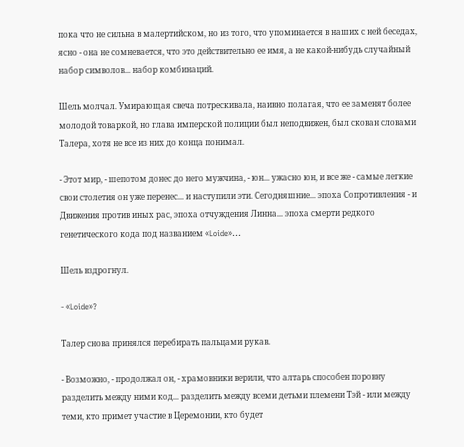пока что не сильна в малертийском, но из того, что упоминается в наших с ней беседах, ясно - она не сомневается, что это действительно ее имя, а не какой-нибудь случайный набор символов... набор комбинаций.

Шель молчал. Умирающая свеча потрескивала, наивно полагая, что ее заменят более молодой товаркой, но глава имперской полиции был неподвижен, был скован словами Талера, хотя не все из них до конца понимал.

- Этот мир, - шепотом донес до него мужчина, - юн... ужасно юн, и все же - самые легкие свои столетия он уже перенес... и наступили эти. Сегодняшние... эпоха Сопротивления - и Движения против иных рас, эпоха отчуждения Линна... эпоха смерти редкого генетического кода под названием «Loide»...

Шель вздрогнул.

- «Loide»?

Талер снова принялся перебирать пальцами рукав.

- Возможно, - продолжал он, - храмовники верили, что алтарь способен поровну разделить между ними код... разделить между всеми детьми племени Тэй - или между теми, кто примет участие в Церемонии, кто будет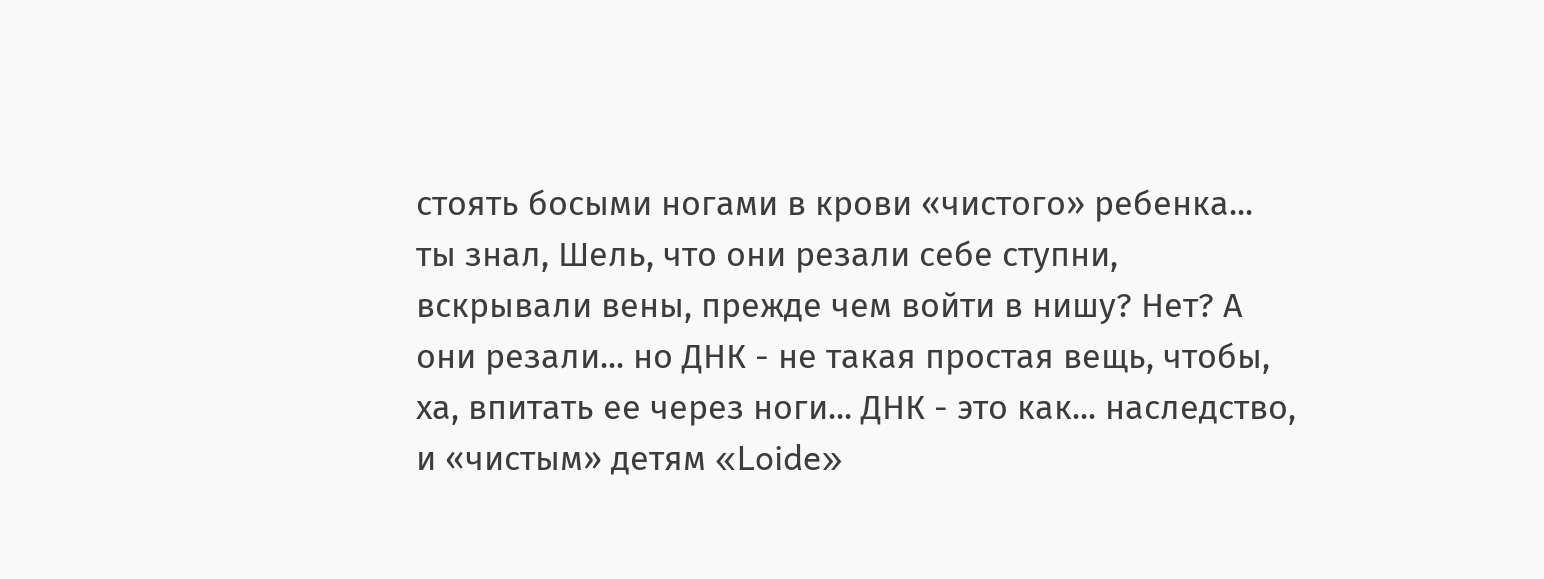стоять босыми ногами в крови «чистого» ребенка... ты знал, Шель, что они резали себе ступни, вскрывали вены, прежде чем войти в нишу? Нет? А они резали... но ДНК - не такая простая вещь, чтобы, ха, впитать ее через ноги... ДНК - это как... наследство, и «чистым» детям «Loide»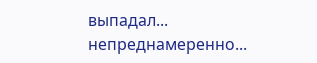выпадал... непреднамеренно...